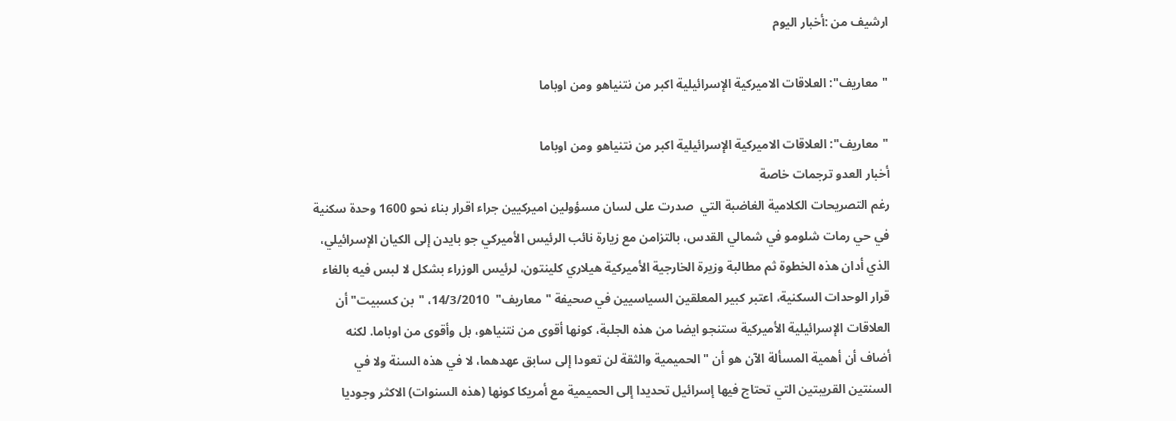ارشيف من :أخبار اليوم

"معاريف": العلاقات الاميركية الإسرائيلية اكبر من نتنياهو ومن اوباما

"معاريف": العلاقات الاميركية الإسرائيلية اكبر من نتنياهو ومن اوباما
أخبار العدو ترجمات خاصة
رغم التصريحات الكلامية الغاضبة التي  صدرت على لسان مسؤولين اميركيين جراء اقرار بناء نحو 1600 وحدة سكنية في حي رمات شلومو في شمالي القدس، بالتزامن مع زيارة نائب الرئيس الأميركي جو بايدن إلى الكيان الإسرائيلي، الذي أدان هذه الخطوة ثم مطالبة وزيرة الخارجية الأميركية هيلاري كلينتون، لرئيس الوزراء بشكل لا لبس فيه بالغاء قرار الوحدات السكنية، اعتبر كبير المعلقين السياسيين في صحيفة "معاريف"  14/3/2010، "بن كسبيت" أن العلاقات الإسرائيلية الأميركية ستنجو ايضا من هذه الجلبة، كونها أقوى من نتنياهو، بل وأقوى من اوباما. لكنه أضاف أن أهمية المسألة الآن هو أن "الحميمية والثقة لن تعودا إلى سابق عهدهما، لا في هذه السنة ولا في السنتين القريبتين التي تحتاج فيها إسرائيل تحديدا إلى الحميمية مع أمريكا كونها (هذه السنوات) الاكثر وجوديا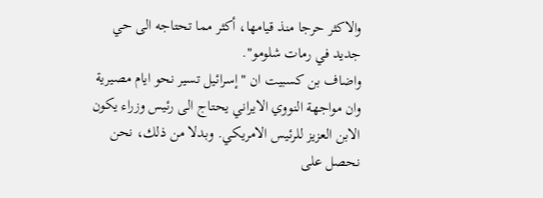والاكثر حرجا منذ قيامها، أكثر مما تحتاجه الى حي جديد في رمات شلومو".
واضاف بن كسبيت ان "إسرائيل تسير نحو ايام مصيرية وان مواجهة النووي الايراني يحتاج الى رئيس وزراء يكون الابن العزيز للرئيس الامريكي. وبدلا من ذلك، نحن نحصل على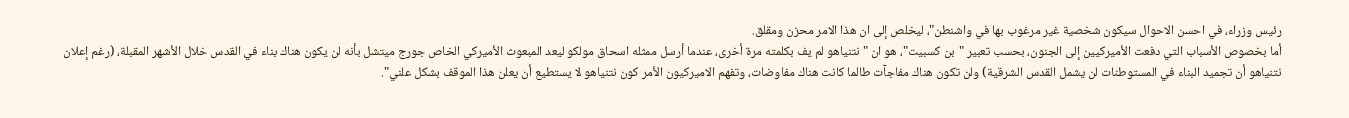رئيس وزراء، في احسن الاحوال سيكون شخصية غير مرغوب بها في واشنطن"، ليخلص إلى ان هذا الامر محزن ومقلق.
أما بخصوص الأسباب التي دفعت الأميركيين إلى الجنون، بحسب تعبير "بن كسبيت"، هو ان "نتنياهو لم يف بكلمته مرة أخرى، عندما أرسل ممثله اسحاق مولكو ليعد المبعوث الأميركي الخاص جورج ميتشل بأنه لن يكون هناك بناء في القدس خلال الأشهر المقبلة، (رغم إعلان نتنياهو أن تجميد البناء في المستوطنات لن يشمل القدس الشرقية) ولن تكون هناك مفاجآت طالما كانت هناك مفاوضات، وتفهم الاميركيون الأمر كون نتنياهو لا يستطيع أن يعلن هذا الموقف بشكل علني".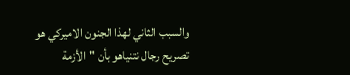والسبب الثاني لهذا الجنون الاميركي هو تصريح رجال نتنياهو بأن "الأزمة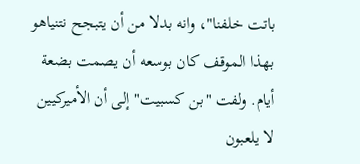باتت خلفنا"، وانه بدلا من أن يتبجح نتنياهو بهذا الموقف كان بوسعه أن يصمت بضعة أيام. ولفت "بن كسبيت" إلى أن الأميركيين لا يلعبون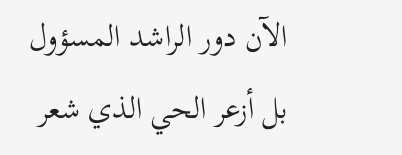الآن دور الراشد المسؤول بل أزعر الحي الذي شعر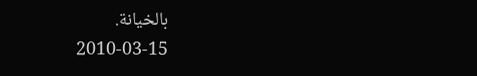بالخيانة.
2010-03-15